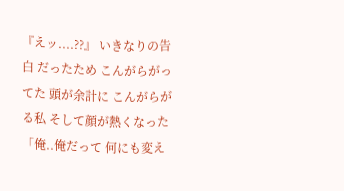『えッ....??』 いきなりの告白 だったため こんがらがってた 頭が余計に こんがらがる私 そして顔が熱くなった 「俺..俺だって 何にも変え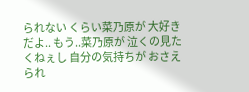られない くらい菜乃原が 大好きだよ.. もう..菜乃原が 泣くの見たくねぇし 自分の気持ちが おさえられ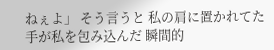ねぇよ」 そう言うと 私の肩に置かれてた 手が私を包み込んだ 瞬間的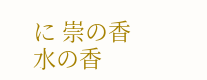に 崇の香水の香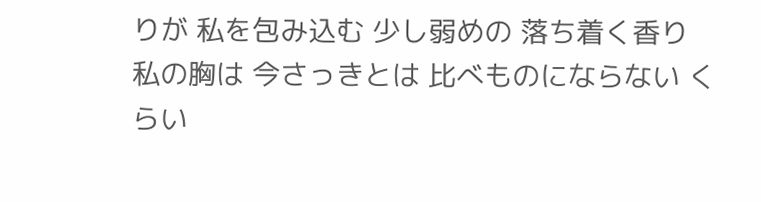りが 私を包み込む 少し弱めの 落ち着く香り 私の胸は 今さっきとは 比べものにならない くらい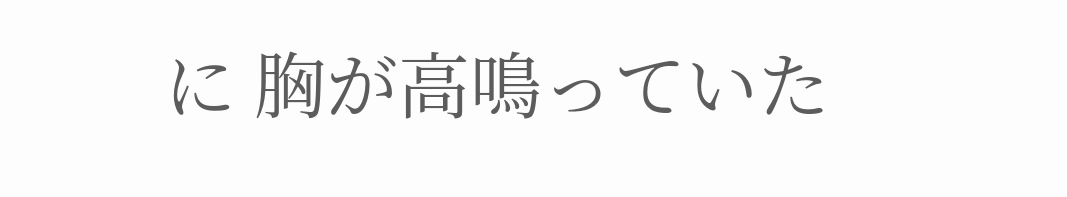に 胸が高鳴っていた